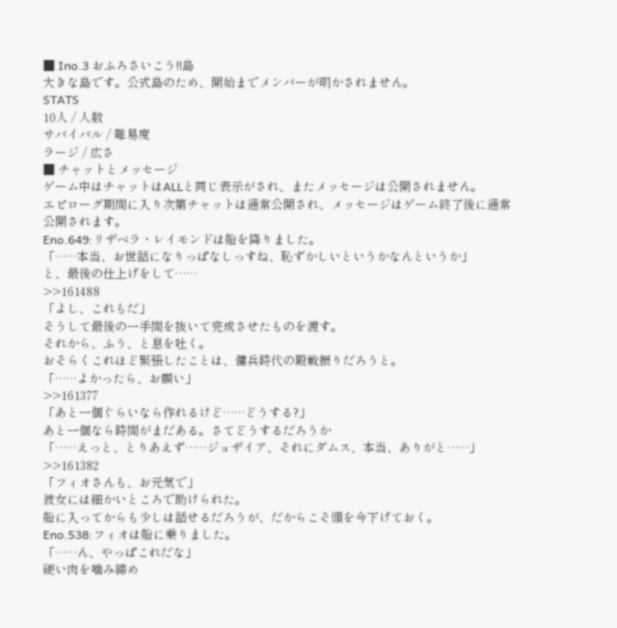■ Ino.3 おふろさいこう!!島
大きな島です。公式島のため、開始までメンバーが明かされません。
STATS
10人 / 人数
サバイバル / 難易度
ラージ / 広さ
■ チャットとメッセージ
ゲーム中はチャットはALLと同じ表示がされ、またメッセージは公開されません。
エピローグ期間に入り次第チャットは通常公開され、メッセージはゲーム終了後に通常公開されます。
Eno.649:リザベラ・レイモンドは船を降りました。
「……本当、お世話になりっぱなしっすね、恥ずかしいというかなんというか」
と、最後の仕上げをして……
>>161488
「よし、これもだ」
そうして最後の一手間を抜いて完成させたものを渡す。
それから、ふう、と息を吐く。
おそらくこれほど緊張したことは、傭兵時代の殿戦振りだろうと。
「……よかったら、お願い」
>>161377
「あと一個ぐらいなら作れるけど……どうする?」
あと一個なら時間がまだある。さてどうするだろうか
「……えっと、とりあえず……ジョザイア、それにダムス、本当、ありがと……」
>>161382
「フィオさんも、お元気で」
彼女には細かいところで助けられた。
船に入ってからも少しは話せるだろうが、だからこそ頭を今下げておく。
Eno.538:フィオは船に乗りました。
「……ん、やっぱこれだな」
硬い肉を噛み締め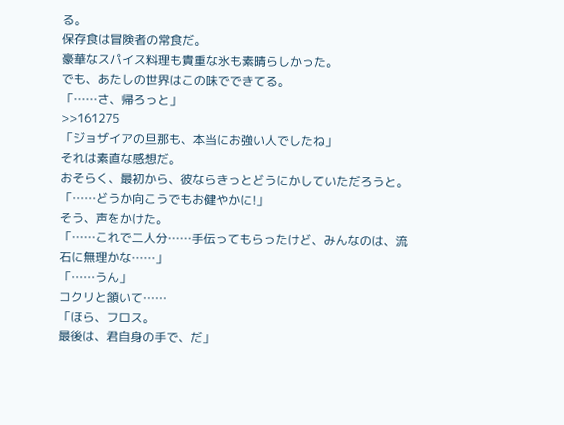る。
保存食は冒険者の常食だ。
豪華なスパイス料理も貴重な氷も素晴らしかった。
でも、あたしの世界はこの味でできてる。
「……さ、帰ろっと」
>>161275
「ジョザイアの旦那も、本当にお強い人でしたね」
それは素直な感想だ。
おそらく、最初から、彼ならきっとどうにかしていただろうと。
「……どうか向こうでもお健やかに!」
そう、声をかけた。
「……これで二人分……手伝ってもらったけど、みんなのは、流石に無理かな……」
「……うん」
コクリと頷いて……
「ほら、フロス。
最後は、君自身の手で、だ」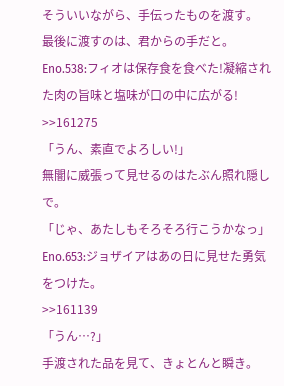そういいながら、手伝ったものを渡す。
最後に渡すのは、君からの手だと。
Eno.538:フィオは保存食を食べた!凝縮された肉の旨味と塩味が口の中に広がる!
>>161275
「うん、素直でよろしい!」
無闇に威張って見せるのはたぶん照れ隠しで。
「じゃ、あたしもそろそろ行こうかなっ」
Eno.653:ジョザイアはあの日に見せた勇気をつけた。
>>161139
「うん…?」
手渡された品を見て、きょとんと瞬き。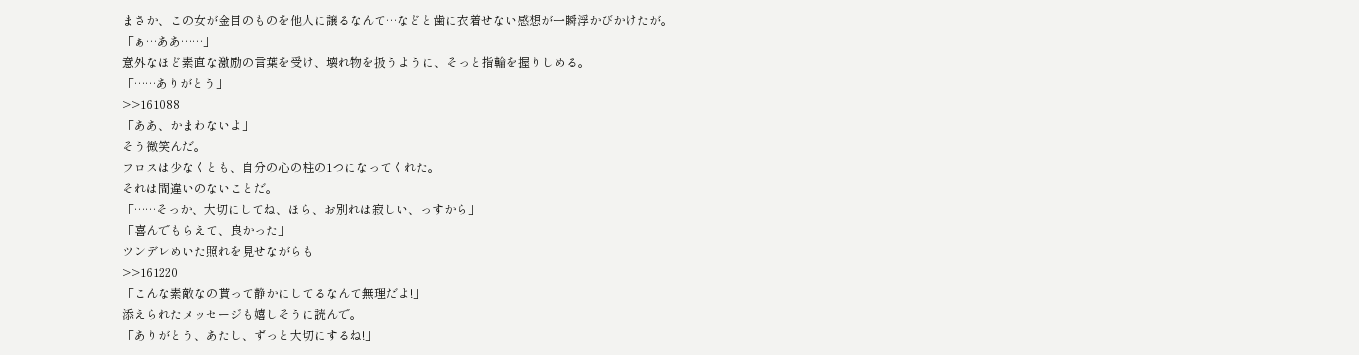まさか、この女が金目のものを他人に譲るなんて…などと歯に衣着せない感想が一瞬浮かびかけたが。
「ぁ…ああ……」
意外なほど素直な激励の言葉を受け、壊れ物を扱うように、そっと指輪を握りしめる。
「……ありがとう」
>>161088
「ああ、かまわないよ」
そう微笑んだ。
フロスは少なくとも、自分の心の柱の1つになってくれた。
それは間違いのないことだ。
「……そっか、大切にしてね、ほら、お別れは寂しい、っすから」
「喜んでもらえて、良かった」
ツンデレめいた照れを見せながらも
>>161220
「こんな素敵なの貰って静かにしてるなんて無理だよ!」
添えられたメッセージも嬉しそうに読んで。
「ありがとう、あたし、ずっと大切にするね!」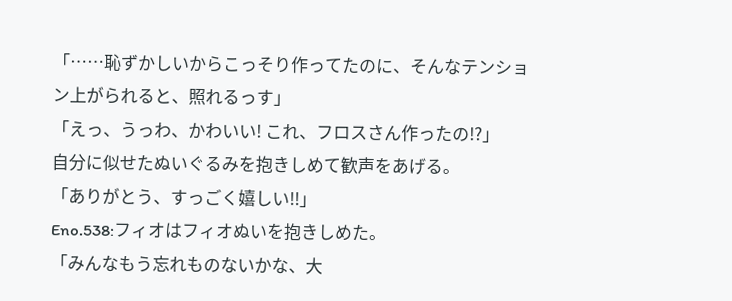「……恥ずかしいからこっそり作ってたのに、そんなテンション上がられると、照れるっす」
「えっ、うっわ、かわいい! これ、フロスさん作ったの!?」
自分に似せたぬいぐるみを抱きしめて歓声をあげる。
「ありがとう、すっごく嬉しい!!」
Eno.538:フィオはフィオぬいを抱きしめた。
「みんなもう忘れものないかな、大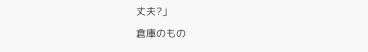丈夫?」
倉庫のもの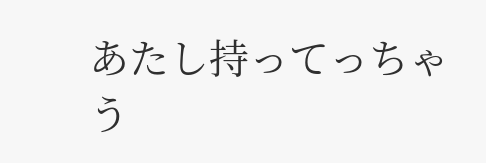あたし持ってっちゃう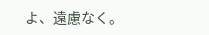よ、遠慮なく。